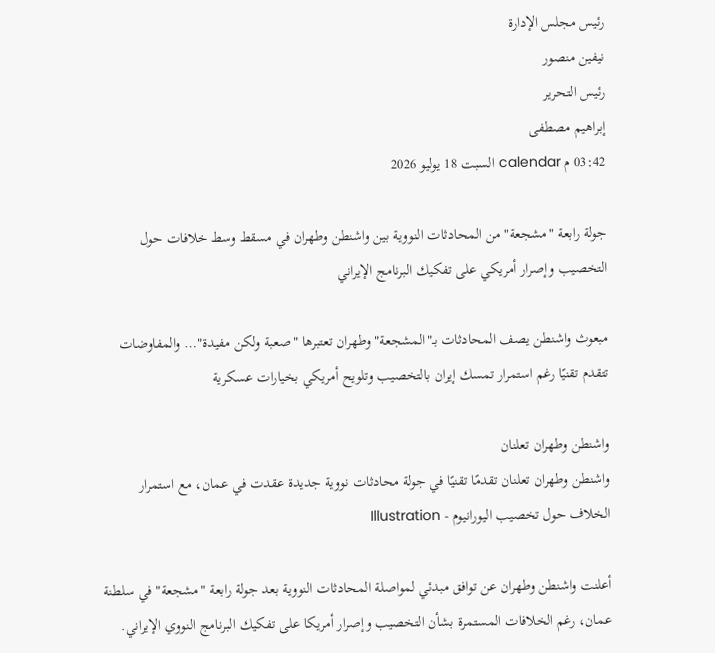رئيس مجلس الإدارة
نيفين منصور
رئيس التحرير
إبراهيم مصطفى
03:42 م calendar السبت 18 يوليو 2026

جولة رابعة "مشجعة" من المحادثات النووية بين واشنطن وطهران في مسقط وسط خلافات حول التخصيب وإصرار أمريكي على تفكيك البرنامج الإيراني

مبعوث واشنطن يصف المحادثات بـ"المشجعة" وطهران تعتبرها "صعبة ولكن مفيدة"… والمفاوضات تتقدم تقنيًا رغم استمرار تمسك إيران بالتخصيب وتلويح أمريكي بخيارات عسكرية

واشنطن وطهران تعلنان
واشنطن وطهران تعلنان تقدمًا تقنيًا في جولة محادثات نووية جديدة عقدت في عمان، مع استمرار الخلاف حول تخصيب اليورانيوم - Illustration

أعلنت واشنطن وطهران عن توافق مبدئي لمواصلة المحادثات النووية بعد جولة رابعة "مشجعة" في سلطنة عمان، رغم الخلافات المستمرة بشأن التخصيب وإصرار أمريكا على تفكيك البرنامج النووي الإيراني.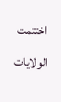اختتمت الولايات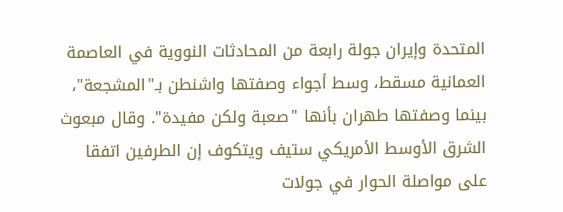المتحدة وإيران جولة رابعة من المحادثات النووية في العاصمة العمانية مسقط، وسط أجواء وصفتها واشنطن بـ"المشجعة"، بينما وصفتها طهران بأنها "صعبة ولكن مفيدة". وقال مبعوث الشرق الأوسط الأمريكي ستيف ويتكوف إن الطرفين اتفقا على مواصلة الحوار في جولات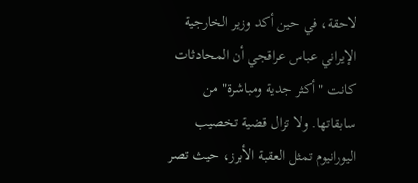لاحقة، في حين أكد وزير الخارجية الإيراني عباس عراقجي أن المحادثات كانت "أكثر جدية ومباشرة" من سابقاتها. ولا تزال قضية تخصيب اليورانيوم تمثل العقبة الأبرز، حيث تصر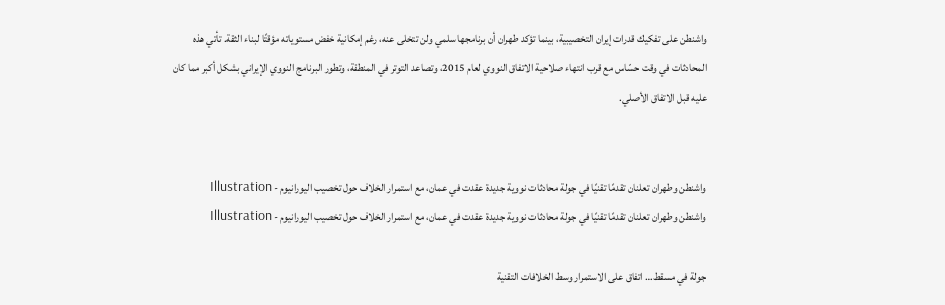واشنطن على تفكيك قدرات إيران التخصيبية، بينما تؤكد طهران أن برنامجها سلمي ولن تتخلى عنه، رغم إمكانية خفض مستوياته مؤقتًا لبناء الثقة. تأتي هذه المحادثات في وقت حسّاس مع قرب انتهاء صلاحية الاتفاق النووي لعام 2015، وتصاعد التوتر في المنطقة، وتطور البرنامج النووي الإيراني بشكل أكبر مما كان عليه قبل الاتفاق الأصلي.


واشنطن وطهران تعلنان تقدمًا تقنيًا في جولة محادثات نووية جديدة عقدت في عمان، مع استمرار الخلاف حول تخصيب اليورانيوم - Illustration
واشنطن وطهران تعلنان تقدمًا تقنيًا في جولة محادثات نووية جديدة عقدت في عمان، مع استمرار الخلاف حول تخصيب اليورانيوم - Illustration

جولة في مسقط… اتفاق على الاستمرار وسط الخلافات التقنية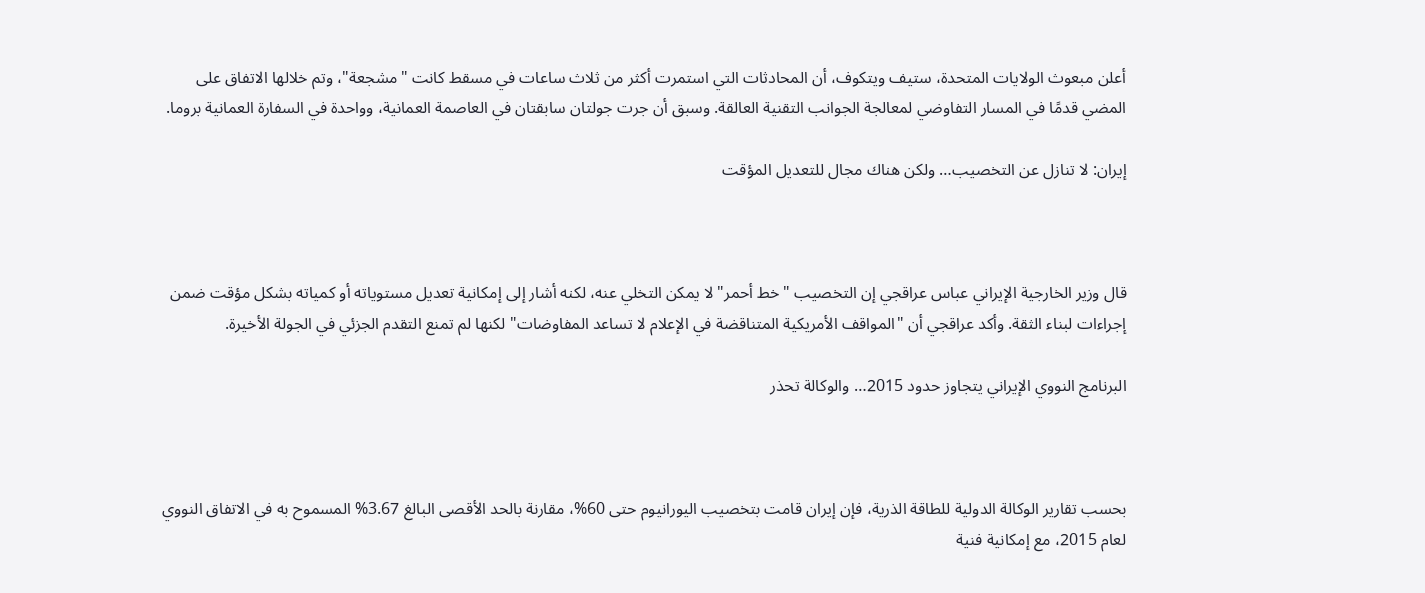أعلن مبعوث الولايات المتحدة، ستيف ويتكوف، أن المحادثات التي استمرت أكثر من ثلاث ساعات في مسقط كانت "مشجعة"، وتم خلالها الاتفاق على المضي قدمًا في المسار التفاوضي لمعالجة الجوانب التقنية العالقة. وسبق أن جرت جولتان سابقتان في العاصمة العمانية، وواحدة في السفارة العمانية بروما.

إيران: لا تنازل عن التخصيب… ولكن هناك مجال للتعديل المؤقت



قال وزير الخارجية الإيراني عباس عراقجي إن التخصيب "خط أحمر" لا يمكن التخلي عنه، لكنه أشار إلى إمكانية تعديل مستوياته أو كمياته بشكل مؤقت ضمن إجراءات لبناء الثقة. وأكد عراقجي أن "المواقف الأمريكية المتناقضة في الإعلام لا تساعد المفاوضات" لكنها لم تمنع التقدم الجزئي في الجولة الأخيرة.

البرنامج النووي الإيراني يتجاوز حدود 2015… والوكالة تحذر



بحسب تقارير الوكالة الدولية للطاقة الذرية، فإن إيران قامت بتخصيب اليورانيوم حتى 60%، مقارنة بالحد الأقصى البالغ 3.67% المسموح به في الاتفاق النووي لعام 2015، مع إمكانية فنية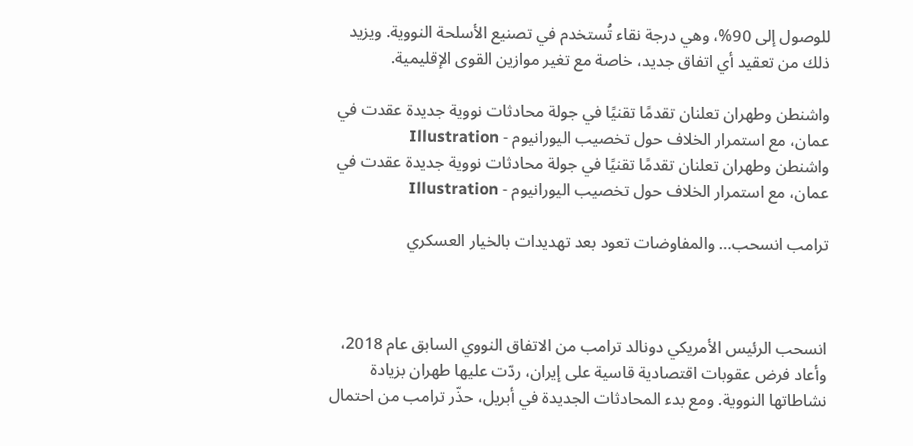للوصول إلى 90%، وهي درجة نقاء تُستخدم في تصنيع الأسلحة النووية. ويزيد ذلك من تعقيد أي اتفاق جديد، خاصة مع تغير موازين القوى الإقليمية.

واشنطن وطهران تعلنان تقدمًا تقنيًا في جولة محادثات نووية جديدة عقدت في عمان، مع استمرار الخلاف حول تخصيب اليورانيوم - Illustration
واشنطن وطهران تعلنان تقدمًا تقنيًا في جولة محادثات نووية جديدة عقدت في عمان، مع استمرار الخلاف حول تخصيب اليورانيوم - Illustration

ترامب انسحب… والمفاوضات تعود بعد تهديدات بالخيار العسكري



انسحب الرئيس الأمريكي دونالد ترامب من الاتفاق النووي السابق عام 2018، وأعاد فرض عقوبات اقتصادية قاسية على إيران، ردّت عليها طهران بزيادة نشاطاتها النووية. ومع بدء المحادثات الجديدة في أبريل، حذّر ترامب من احتمال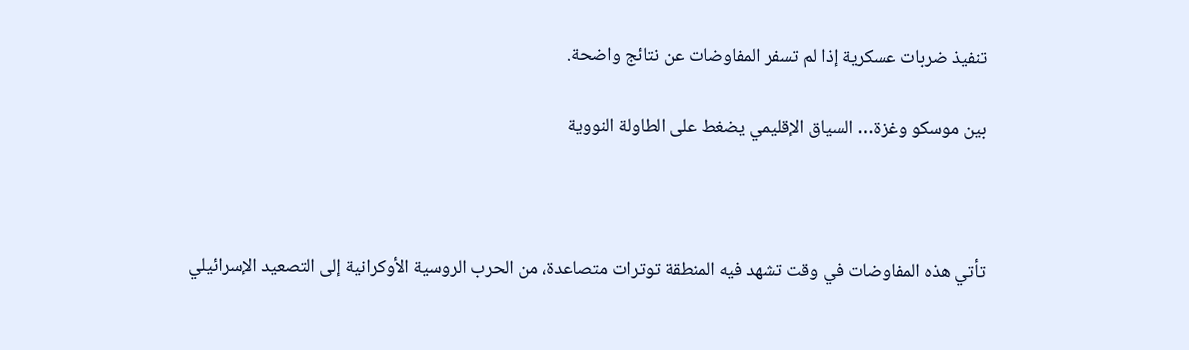تنفيذ ضربات عسكرية إذا لم تسفر المفاوضات عن نتائج واضحة.

بين موسكو وغزة… السياق الإقليمي يضغط على الطاولة النووية



تأتي هذه المفاوضات في وقت تشهد فيه المنطقة توترات متصاعدة، من الحرب الروسية الأوكرانية إلى التصعيد الإسرائيلي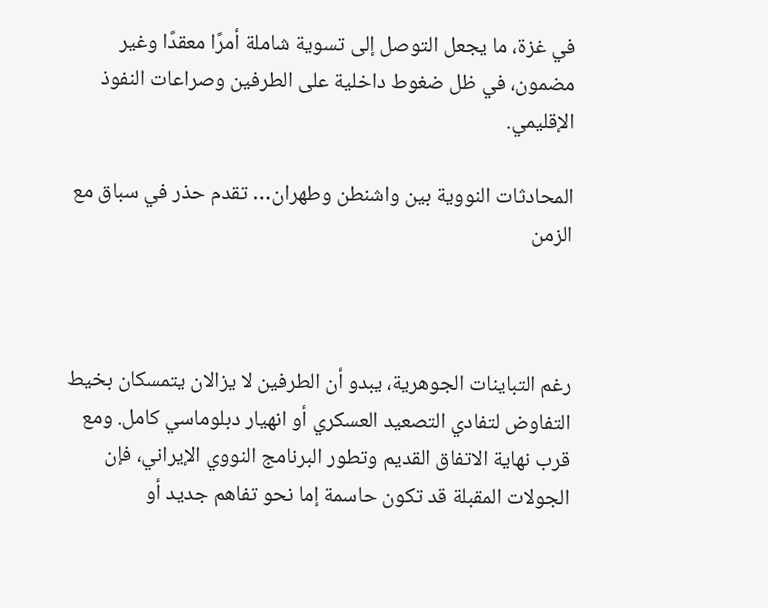في غزة، ما يجعل التوصل إلى تسوية شاملة أمرًا معقدًا وغير مضمون، في ظل ضغوط داخلية على الطرفين وصراعات النفوذ الإقليمي.

المحادثات النووية بين واشنطن وطهران… تقدم حذر في سباق مع الزمن



رغم التباينات الجوهرية، يبدو أن الطرفين لا يزالان يتمسكان بخيط التفاوض لتفادي التصعيد العسكري أو انهيار دبلوماسي كامل. ومع قرب نهاية الاتفاق القديم وتطور البرنامج النووي الإيراني، فإن الجولات المقبلة قد تكون حاسمة إما نحو تفاهم جديد أو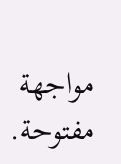مواجهة مفتوحة.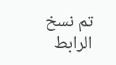تم نسخ الرابط